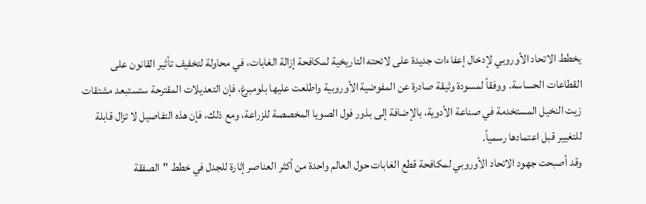يخطط الاتحاد الأوروبي لإدخال إعفاءات جديدة على لائحته التاريخية لمكافحة إزالة الغابات، في محاولة لتخفيف تأثير القانون على القطاعات الحساسة. ووفقاً لمسودة وثيقة صادرة عن المفوضية الأوروبية واطلعت عليها بلومبرغ، فإن التعديلات المقترحة ستستبعد مشتقات زيت النخيل المستخدمة في صناعة الأدوية، بالإضافة إلى بذور فول الصويا المخصصة للزراعة، ومع ذلك، فإن هذه التفاصيل لا تزال قابلة للتغيير قبل اعتمادها رسمياً.
وقد أصبحت جهود الاتحاد الأوروبي لمكافحة قطع الغابات حول العالم واحدة من أكثر العناصر إثارة للجدل في خطط "الصفقة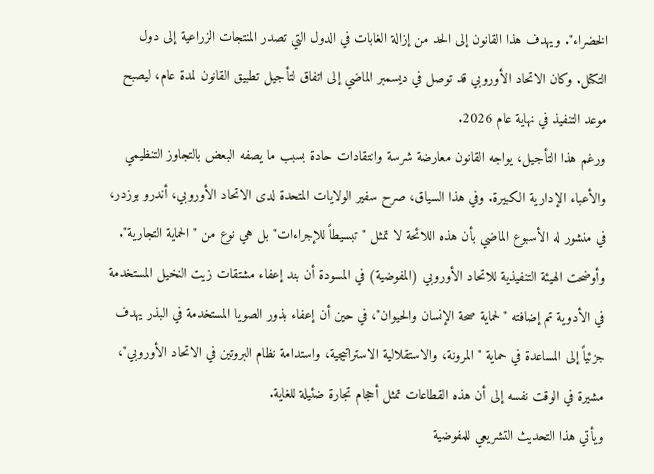الخضراء". ويهدف هذا القانون إلى الحد من إزالة الغابات في الدول التي تصدر المنتجات الزراعية إلى دول التكتل. وكان الاتحاد الأوروبي قد توصل في ديسمبر الماضي إلى اتفاق لتأجيل تطبيق القانون لمدة عام، ليصبح موعد التنفيذ في نهاية عام 2026.
ورغم هذا التأجيل، يواجه القانون معارضة شرسة وانتقادات حادة بسبب ما يصفه البعض بالتجاوز التنظيمي والأعباء الإدارية الكبيرة. وفي هذا السياق، صرح سفير الولايات المتحدة لدى الاتحاد الأوروبي، أندرو بوزدر، في منشور له الأسبوع الماضي بأن هذه اللائحة لا تمثل "تبسيطاً للإجراءات" بل هي نوع من "الحماية التجارية".
وأوضحت الهيئة التنفيذية للاتحاد الأوروبي (المفوضية) في المسودة أن بند إعفاء مشتقات زيت النخيل المستخدمة في الأدوية تم إضافته "لحماية صحة الإنسان والحيوان"، في حين أن إعفاء بذور الصويا المستخدمة في البذر يهدف جزئياً إلى المساعدة في حماية "المرونة، والاستقلالية الاستراتيجية، واستدامة نظام البروتين في الاتحاد الأوروبي"، مشيرة في الوقت نفسه إلى أن هذه القطاعات تمثل أحجام تجارة ضئيلة للغاية.
ويأتي هذا التحديث التشريعي للمفوضية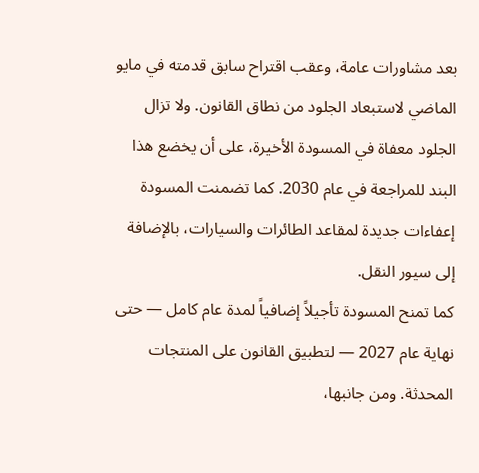بعد مشاورات عامة، وعقب اقتراح سابق قدمته في مايو الماضي لاستبعاد الجلود من نطاق القانون. ولا تزال الجلود معفاة في المسودة الأخيرة، على أن يخضع هذا البند للمراجعة في عام 2030. كما تضمنت المسودة إعفاءات جديدة لمقاعد الطائرات والسيارات، بالإضافة إلى سيور النقل.
كما تمنح المسودة تأجيلاً إضافياً لمدة عام كامل — حتى نهاية عام 2027 — لتطبيق القانون على المنتجات المحدثة. ومن جانبها،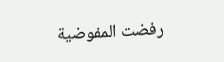رفضت المفوضية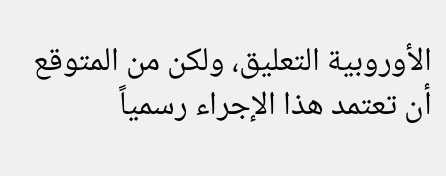الأوروبية التعليق، ولكن من المتوقع أن تعتمد هذا الإجراء رسمياً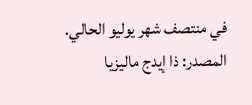في منتصف شهر يوليو الحالي.
المصدر: ذا إيدج ماليزيا